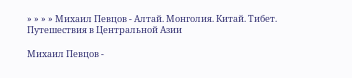» » » » Михаил Певцов - Алтай. Монголия. Китай. Тибет. Путешествия в Центральной Азии

Михаил Певцов -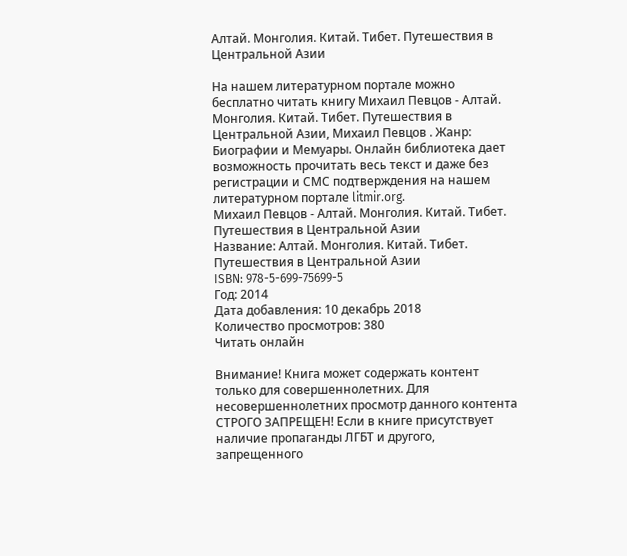Алтай. Монголия. Китай. Тибет. Путешествия в Центральной Азии

На нашем литературном портале можно бесплатно читать книгу Михаил Певцов - Алтай. Монголия. Китай. Тибет. Путешествия в Центральной Азии, Михаил Певцов . Жанр: Биографии и Мемуары. Онлайн библиотека дает возможность прочитать весь текст и даже без регистрации и СМС подтверждения на нашем литературном портале litmir.org.
Михаил Певцов - Алтай. Монголия. Китай. Тибет. Путешествия в Центральной Азии
Название: Алтай. Монголия. Китай. Тибет. Путешествия в Центральной Азии
ISBN: 978-5-699-75699-5
Год: 2014
Дата добавления: 10 декабрь 2018
Количество просмотров: 380
Читать онлайн

Внимание! Книга может содержать контент только для совершеннолетних. Для несовершеннолетних просмотр данного контента СТРОГО ЗАПРЕЩЕН! Если в книге присутствует наличие пропаганды ЛГБТ и другого, запрещенного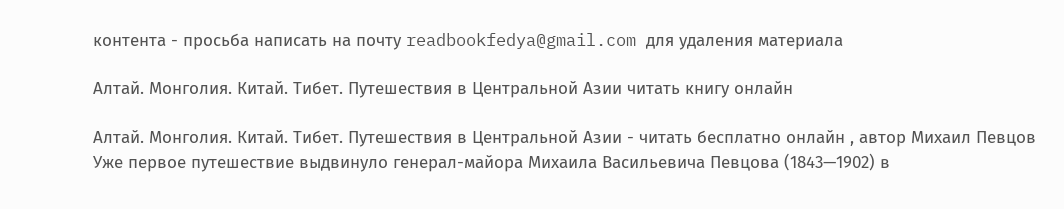контента - просьба написать на почту readbookfedya@gmail.com для удаления материала

Алтай. Монголия. Китай. Тибет. Путешествия в Центральной Азии читать книгу онлайн

Алтай. Монголия. Китай. Тибет. Путешествия в Центральной Азии - читать бесплатно онлайн , автор Михаил Певцов
Уже первое путешествие выдвинуло генерал-майора Михаила Васильевича Певцова (1843—1902) в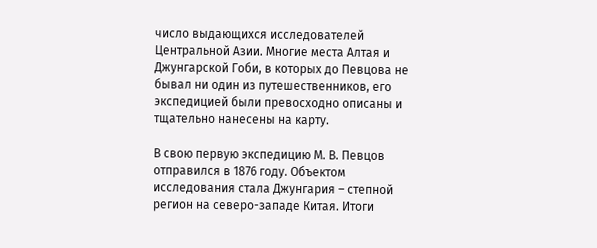число выдающихся исследователей Центральной Азии. Многие места Алтая и Джунгарской Гоби, в которых до Певцова не бывал ни один из путешественников, его экспедицией были превосходно описаны и тщательно нанесены на карту.

В свою первую экспедицию М. В. Певцов отправился в 1876 году. Объектом исследования стала Джунгария – степной регион на северо-западе Китая. Итоги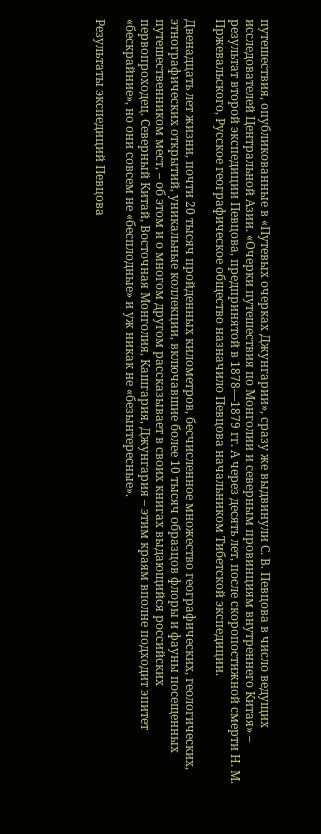путешествия, опубликованные в «Путевых очерках Джунгарии», сразу же выдвинули С. В. Певцова в число ведущих исследователей Центральной Азии. «Очерки путешествия по Монголии и северным провинциям внутреннего Китая» – результат второй экспедиции Певцова, предпринятой в 1878—1879 гг. А через десять лет, после скоропостижной смерти Н. М. Пржевальского, Русское географическое общество назначило Певцова начальником Тибетской экспедиции.

Двенадцать лет жизни, почти 20 тысяч пройденных километров, бесчисленное множество географических, геологических, этнографических открытий, уникальные коллекции, включавшие более 10 тысяч образцов флоры и фауны посещенных путешественником мест, – об этом и о многом другом рассказывает в своих книгах выдающийся российских первопроходец. Северный Китай, Восточная Монголия, Кашгария, Джунгария – этим краям вполне подходит эпитет «бескрайние», но они совсем не «бесплодные» и уж никак не «безынтересные».

Результаты экспедиций Певцова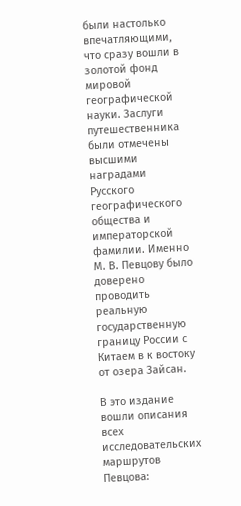были настолько впечатляющими, что сразу вошли в золотой фонд мировой географической науки. Заслуги путешественника были отмечены высшими наградами Русского географического общества и императорской фамилии. Именно М. В. Певцову было доверено проводить реальную государственную границу России с Китаем в к востоку от озера Зайсан.

В это издание вошли описания всех исследовательских маршрутов Певцова: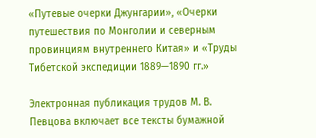«Путевые очерки Джунгарии», «Очерки путешествия по Монголии и северным провинциям внутреннего Китая» и «Труды Тибетской экспедиции 1889—1890 гг.»

Электронная публикация трудов М. В. Певцова включает все тексты бумажной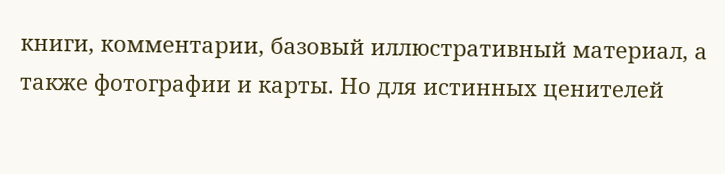книги, комментарии, базовый иллюстративный материал, а также фотографии и карты. Но для истинных ценителей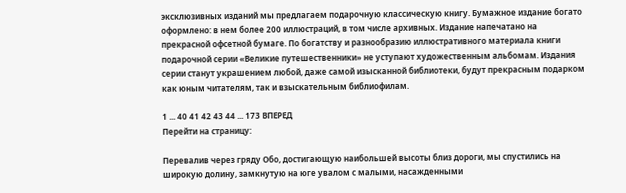эксклюзивных изданий мы предлагаем подарочную классическую книгу. Бумажное издание богато оформлено: в нем более 200 иллюстраций, в том числе архивных. Издание напечатано на прекрасной офсетной бумаге. По богатству и разнообразию иллюстративного материала книги подарочной серии «Великие путешественники» не уступают художественным альбомам. Издания серии станут украшением любой, даже самой изысканной библиотеки, будут прекрасным подарком как юным читателям, так и взыскательным библиофилам.

1 ... 40 41 42 43 44 ... 173 ВПЕРЕД
Перейти на страницу:

Перевалив через гряду Обо, достигающую наибольшей высоты близ дороги, мы спустились на широкую долину, замкнутую на юге увалом с малыми, насажденными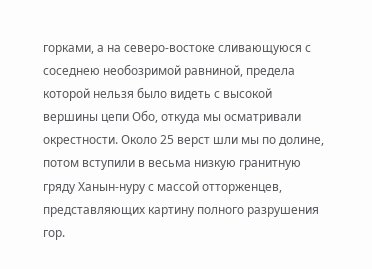горками, а на северо-востоке сливающуюся с соседнею необозримой равниной, предела которой нельзя было видеть с высокой вершины цепи Обо, откуда мы осматривали окрестности. Около 25 верст шли мы по долине, потом вступили в весьма низкую гранитную гряду Ханын-нуру с массой отторженцев, представляющих картину полного разрушения гор.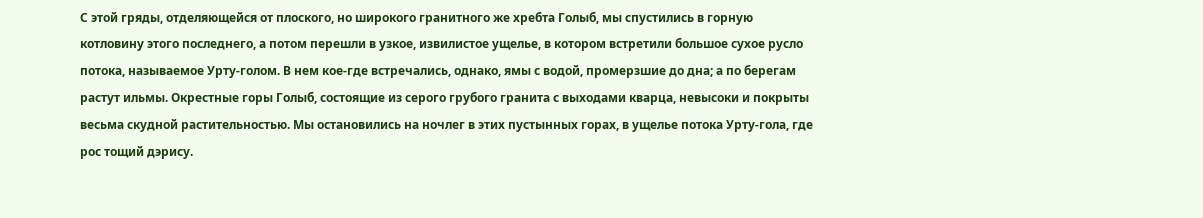С этой гряды, отделяющейся от плоского, но широкого гранитного же хребта Голыб, мы спустились в горную котловину этого последнего, а потом перешли в узкое, извилистое ущелье, в котором встретили большое сухое русло потока, называемое Урту-голом. В нем кое-где встречались, однако, ямы с водой, промерзшие до дна; а по берегам растут ильмы. Окрестные горы Голыб, состоящие из серого грубого гранита с выходами кварца, невысоки и покрыты весьма скудной растительностью. Мы остановились на ночлег в этих пустынных горах, в ущелье потока Урту-гола, где рос тощий дэрису.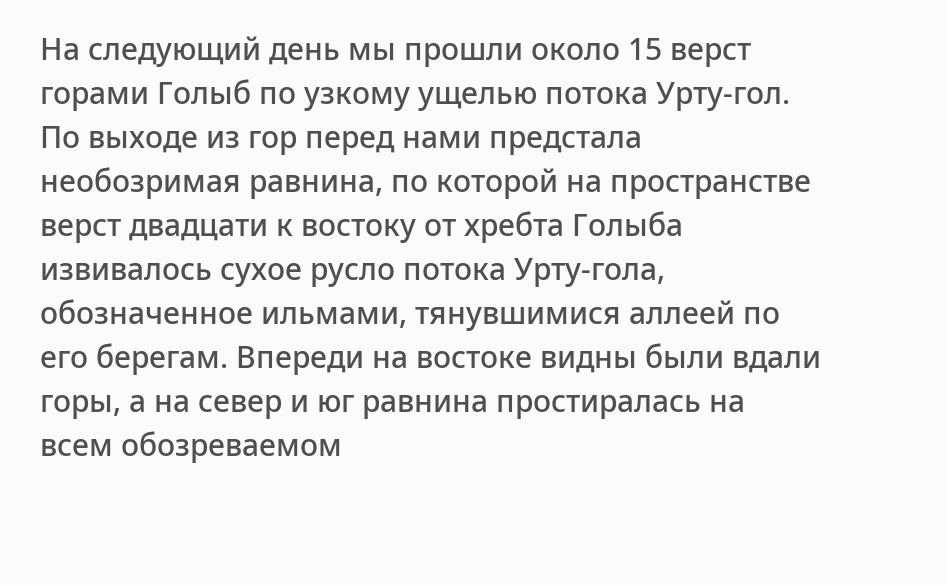На следующий день мы прошли около 15 верст горами Голыб по узкому ущелью потока Урту-гол. По выходе из гор перед нами предстала необозримая равнина, по которой на пространстве верст двадцати к востоку от хребта Голыба извивалось сухое русло потока Урту-гола, обозначенное ильмами, тянувшимися аллеей по его берегам. Впереди на востоке видны были вдали горы, а на север и юг равнина простиралась на всем обозреваемом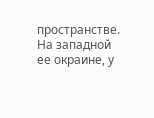пространстве. На западной ее окраине, у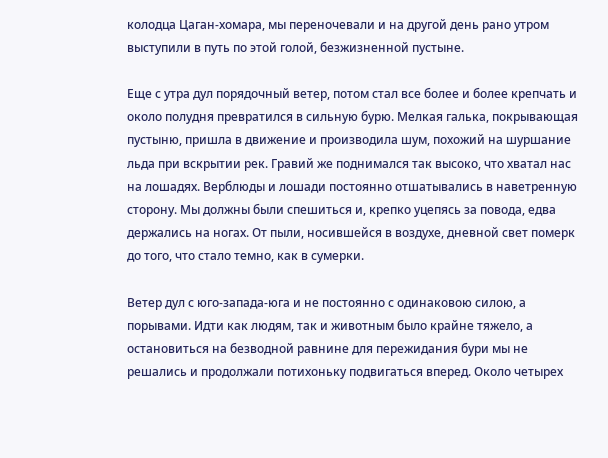колодца Цаган-хомара, мы переночевали и на другой день рано утром выступили в путь по этой голой, безжизненной пустыне.

Еще с утра дул порядочный ветер, потом стал все более и более крепчать и около полудня превратился в сильную бурю. Мелкая галька, покрывающая пустыню, пришла в движение и производила шум, похожий на шуршание льда при вскрытии рек. Гравий же поднимался так высоко, что хватал нас на лошадях. Верблюды и лошади постоянно отшатывались в наветренную сторону. Мы должны были спешиться и, крепко уцепясь за повода, едва держались на ногах. От пыли, носившейся в воздухе, дневной свет померк до того, что стало темно, как в сумерки.

Ветер дул с юго-запада-юга и не постоянно с одинаковою силою, а порывами. Идти как людям, так и животным было крайне тяжело, а остановиться на безводной равнине для пережидания бури мы не решались и продолжали потихоньку подвигаться вперед. Около четырех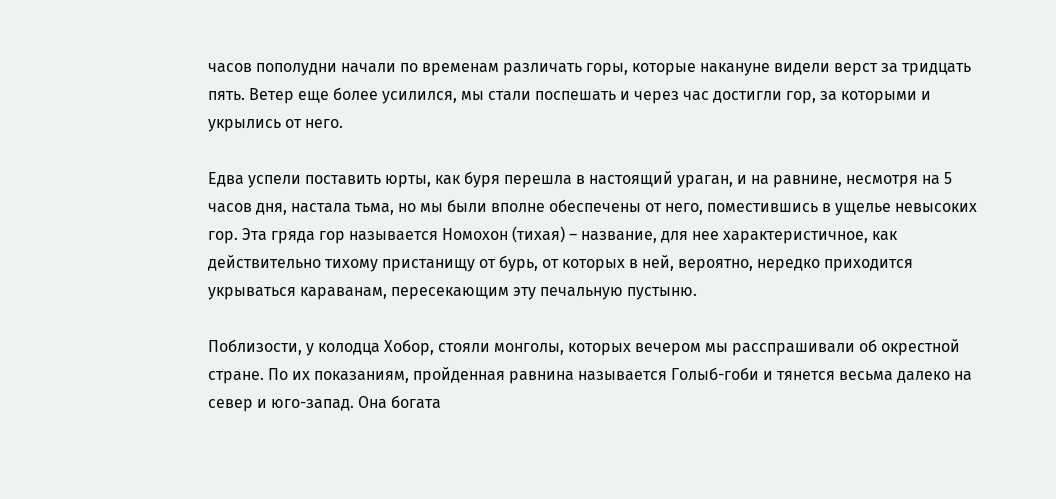часов пополудни начали по временам различать горы, которые накануне видели верст за тридцать пять. Ветер еще более усилился, мы стали поспешать и через час достигли гор, за которыми и укрылись от него.

Едва успели поставить юрты, как буря перешла в настоящий ураган, и на равнине, несмотря на 5 часов дня, настала тьма, но мы были вполне обеспечены от него, поместившись в ущелье невысоких гор. Эта гряда гор называется Номохон (тихая) – название, для нее характеристичное, как действительно тихому пристанищу от бурь, от которых в ней, вероятно, нередко приходится укрываться караванам, пересекающим эту печальную пустыню.

Поблизости, у колодца Хобор, стояли монголы, которых вечером мы расспрашивали об окрестной стране. По их показаниям, пройденная равнина называется Голыб-гоби и тянется весьма далеко на север и юго-запад. Она богата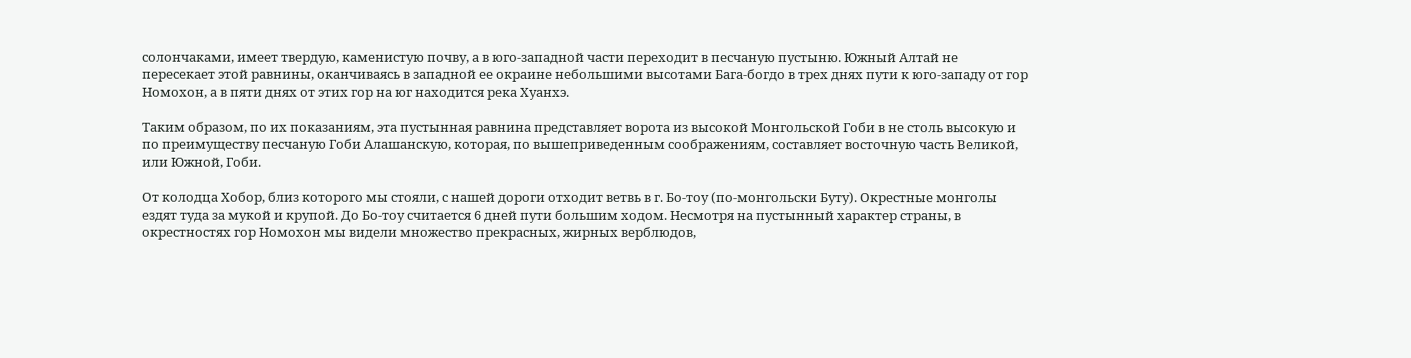солончаками, имеет твердую, каменистую почву, а в юго-западной части переходит в песчаную пустыню. Южный Алтай не пересекает этой равнины, оканчиваясь в западной ее окраине небольшими высотами Бага-богдо в трех днях пути к юго-западу от гор Номохон, а в пяти днях от этих гор на юг находится река Хуанхэ.

Таким образом, по их показаниям, эта пустынная равнина представляет ворота из высокой Монгольской Гоби в не столь высокую и по преимуществу песчаную Гоби Алашанскую, которая, по вышеприведенным соображениям, составляет восточную часть Великой, или Южной, Гоби.

От колодца Хобор, близ которого мы стояли, с нашей дороги отходит ветвь в г. Бо-тоу (по-монгольски Буту). Окрестные монголы ездят туда за мукой и крупой. До Бо-тоу считается 6 дней пути большим ходом. Несмотря на пустынный характер страны, в окрестностях гор Номохон мы видели множество прекрасных, жирных верблюдов,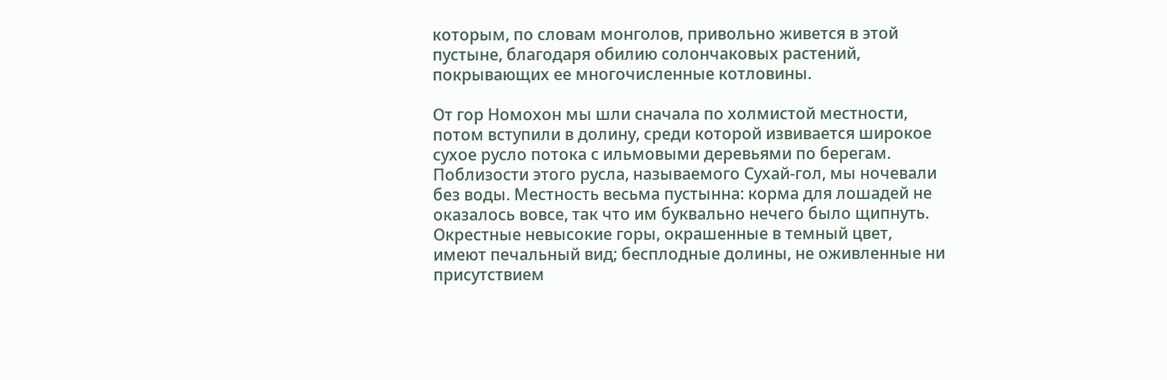которым, по словам монголов, привольно живется в этой пустыне, благодаря обилию солончаковых растений, покрывающих ее многочисленные котловины.

От гор Номохон мы шли сначала по холмистой местности, потом вступили в долину, среди которой извивается широкое сухое русло потока с ильмовыми деревьями по берегам. Поблизости этого русла, называемого Сухай-гол, мы ночевали без воды. Местность весьма пустынна: корма для лошадей не оказалось вовсе, так что им буквально нечего было щипнуть. Окрестные невысокие горы, окрашенные в темный цвет, имеют печальный вид; бесплодные долины, не оживленные ни присутствием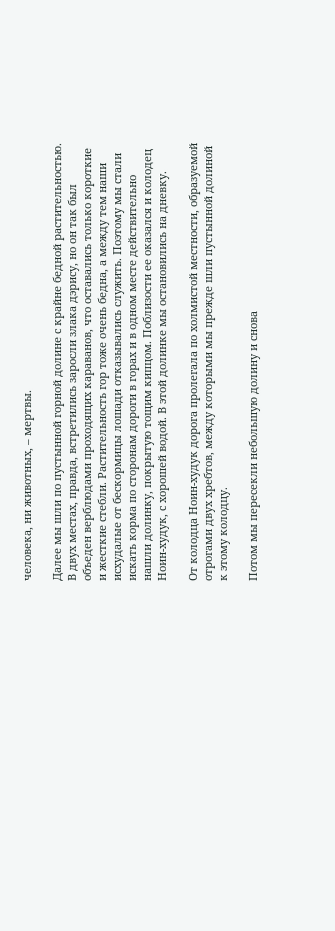человека, ни животных, – мертвы.

Далее мы шли по пустынной горной долине с крайне бедной растительностью. В двух местах, правда, встретились заросли злака дэрису, но он так был объеден верблюдами проходящих караванов, что оставались только короткие и жесткие стебли. Растительность гор тоже очень бедна, а между тем наши исхудалые от бескормицы лошади отказывались служить. Поэтому мы стали искать корма по сторонам дороги в горах и в одном месте действительно нашли долинку, покрытую тощим кипцом. Поблизости ее оказался и колодец Ноин-худук, с хорошей водой. В этой долинке мы остановились на дневку.

От колодца Ноин-худук дорога пролегала по холмистой местности, образуемой отрогами двух хребтов, между которыми мы прежде шли пустынной долиной к этому колодцу.

Потом мы пересекли небольшую долину и снова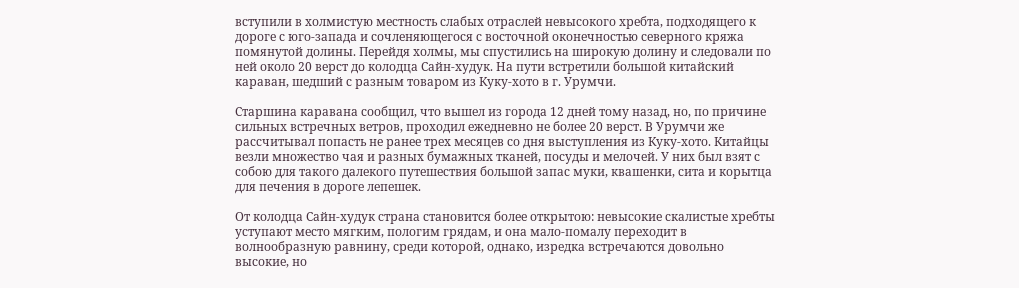вступили в холмистую местность слабых отраслей невысокого хребта, подходящего к дороге с юго-запада и сочленяющегося с восточной оконечностью северного кряжа помянутой долины. Перейдя холмы, мы спустились на широкую долину и следовали по ней около 20 верст до колодца Сайн-худук. На пути встретили большой китайский караван, шедший с разным товаром из Куку-хото в г. Урумчи.

Старшина каравана сообщил, что вышел из города 12 дней тому назад, но, по причине сильных встречных ветров, проходил ежедневно не более 20 верст. В Урумчи же рассчитывал попасть не ранее трех месяцев со дня выступления из Куку-хото. Китайцы везли множество чая и разных бумажных тканей, посуды и мелочей. У них был взят с собою для такого далекого путешествия большой запас муки, квашенки, сита и корытца для печения в дороге лепешек.

От колодца Сайн-худук страна становится более открытою: невысокие скалистые хребты уступают место мягким, пологим грядам, и она мало-помалу переходит в волнообразную равнину, среди которой, однако, изредка встречаются довольно высокие, но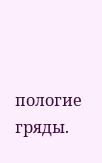пологие гряды.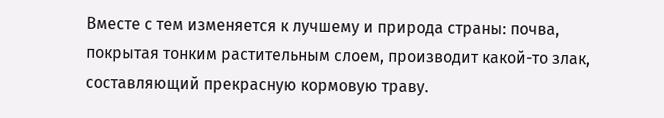Вместе с тем изменяется к лучшему и природа страны: почва, покрытая тонким растительным слоем, производит какой-то злак, составляющий прекрасную кормовую траву.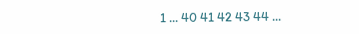1 ... 40 41 42 43 44 ...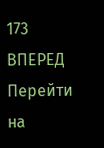173 ВПЕРЕД
Перейти на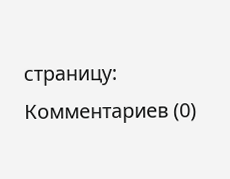страницу:
Комментариев (0)